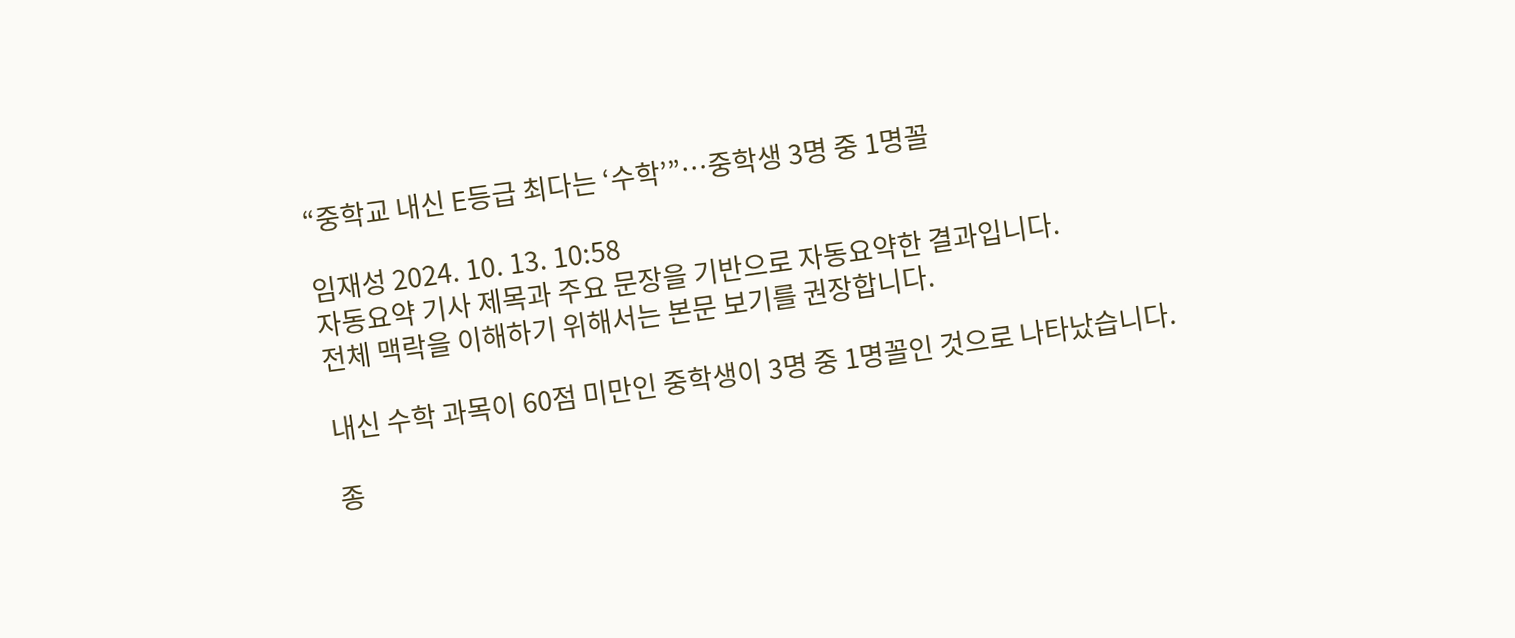“중학교 내신 E등급 최다는 ‘수학’”…중학생 3명 중 1명꼴

임재성 2024. 10. 13. 10:58
자동요약 기사 제목과 주요 문장을 기반으로 자동요약한 결과입니다.
전체 맥락을 이해하기 위해서는 본문 보기를 권장합니다.

내신 수학 과목이 60점 미만인 중학생이 3명 중 1명꼴인 것으로 나타났습니다.

종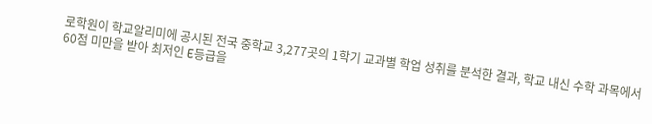로학원이 학교알리미에 공시된 전국 중학교 3,277곳의 1학기 교과별 학업 성취를 분석한 결과, 학교 내신 수학 과목에서 60점 미만을 받아 최저인 E등급을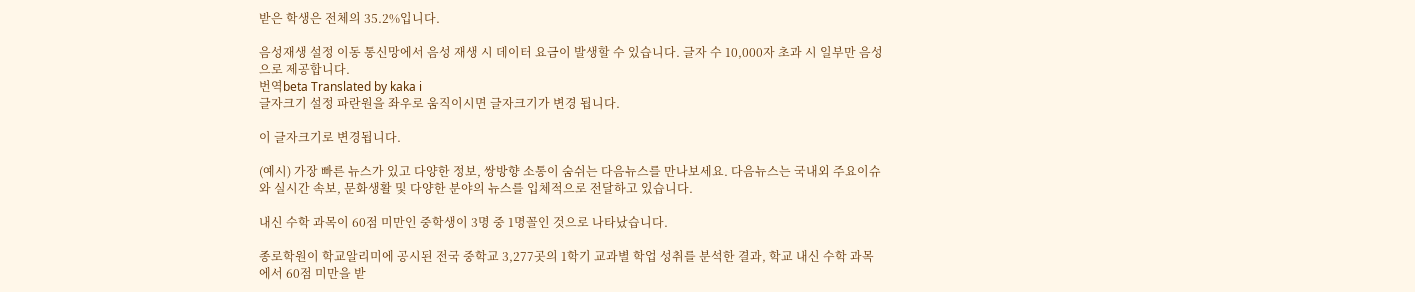받은 학생은 전체의 35.2%입니다.

음성재생 설정 이동 통신망에서 음성 재생 시 데이터 요금이 발생할 수 있습니다. 글자 수 10,000자 초과 시 일부만 음성으로 제공합니다.
번역beta Translated by kaka i
글자크기 설정 파란원을 좌우로 움직이시면 글자크기가 변경 됩니다.

이 글자크기로 변경됩니다.

(예시) 가장 빠른 뉴스가 있고 다양한 정보, 쌍방향 소통이 숨쉬는 다음뉴스를 만나보세요. 다음뉴스는 국내외 주요이슈와 실시간 속보, 문화생활 및 다양한 분야의 뉴스를 입체적으로 전달하고 있습니다.

내신 수학 과목이 60점 미만인 중학생이 3명 중 1명꼴인 것으로 나타났습니다.

종로학원이 학교알리미에 공시된 전국 중학교 3,277곳의 1학기 교과별 학업 성취를 분석한 결과, 학교 내신 수학 과목에서 60점 미만을 받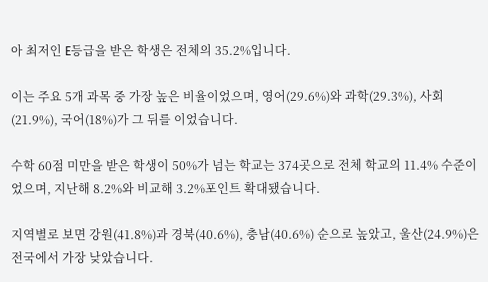아 최저인 E등급을 받은 학생은 전체의 35.2%입니다.

이는 주요 5개 과목 중 가장 높은 비율이었으며, 영어(29.6%)와 과학(29.3%), 사회(21.9%), 국어(18%)가 그 뒤를 이었습니다.

수학 60점 미만을 받은 학생이 50%가 넘는 학교는 374곳으로 전체 학교의 11.4% 수준이었으며, 지난해 8.2%와 비교해 3.2%포인트 확대됐습니다.

지역별로 보면 강원(41.8%)과 경북(40.6%), 충남(40.6%) 순으로 높았고, 울산(24.9%)은 전국에서 가장 낮았습니다.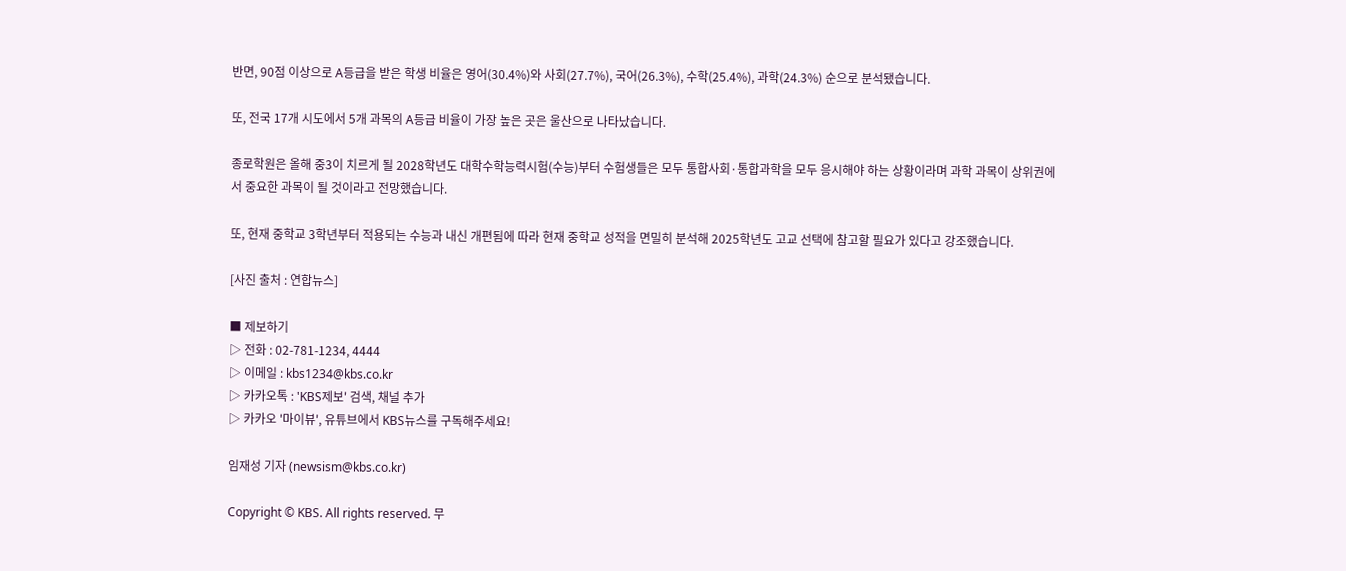반면, 90점 이상으로 A등급을 받은 학생 비율은 영어(30.4%)와 사회(27.7%), 국어(26.3%), 수학(25.4%), 과학(24.3%) 순으로 분석됐습니다.

또, 전국 17개 시도에서 5개 과목의 A등급 비율이 가장 높은 곳은 울산으로 나타났습니다.

종로학원은 올해 중3이 치르게 될 2028학년도 대학수학능력시험(수능)부터 수험생들은 모두 통합사회·통합과학을 모두 응시해야 하는 상황이라며 과학 과목이 상위권에서 중요한 과목이 될 것이라고 전망했습니다.

또, 현재 중학교 3학년부터 적용되는 수능과 내신 개편됨에 따라 현재 중학교 성적을 면밀히 분석해 2025학년도 고교 선택에 참고할 필요가 있다고 강조했습니다.

[사진 출처 : 연합뉴스]

■ 제보하기
▷ 전화 : 02-781-1234, 4444
▷ 이메일 : kbs1234@kbs.co.kr
▷ 카카오톡 : 'KBS제보' 검색, 채널 추가
▷ 카카오 '마이뷰', 유튜브에서 KBS뉴스를 구독해주세요!

임재성 기자 (newsism@kbs.co.kr)

Copyright © KBS. All rights reserved. 무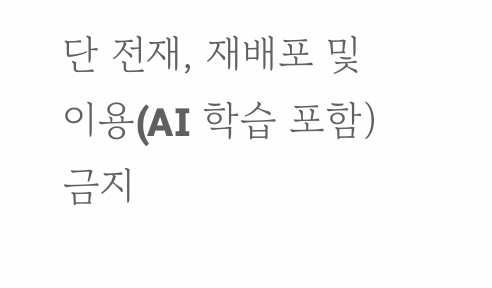단 전재, 재배포 및 이용(AI 학습 포함) 금지